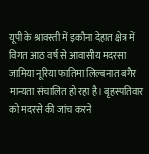यूपी के श्रावस्ती में इकौना देहात क्षेत्र में विगत आठ वर्ष से आवासीय मदरसा जामिया नूरिया फातिमा लिल्बनात बगैर मान्यता संचालित हो रहा है। बृहस्पतिवार को मदरसे की जांच करने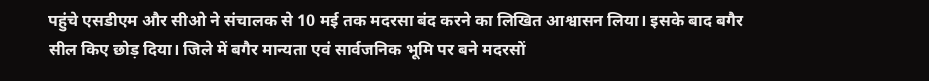पहुंचे एसडीएम और सीओ ने संचालक से 10 मई तक मदरसा बंद करने का लिखित आश्वासन लिया। इसके बाद बगैर सील किए छोड़ दिया। जिले में बगैर मान्यता एवं सार्वजनिक भूमि पर बने मदरसों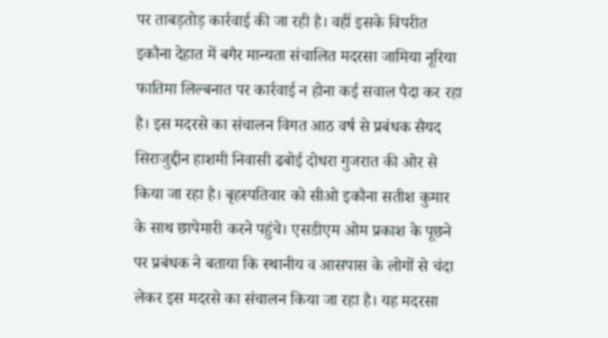पर ताबड़तोड़ कार्रवाई की जा रही है। वहीं इसके विपरीत इकौना देहात में बगैर मान्यता संचालित मदरसा जामिया नूरिया फातिमा लिल्बनात पर कार्रवाई न होना कई सवाल पैदा कर रहा है। इस मदरसे का संचालन विगत आठ वर्ष से प्रबंधक सैयद सिराजुद्दीन हाशमी निवासी ढबोई दोधरा गुजरात की ओर से किया जा रहा है। बृहस्पतिवार को सीओ इकौना सतीश कुमार के साथ छापेमारी करने पहुंचे। एसडीएम ओम प्रकाश के पूछने पर प्रबंधक ने बताया कि स्थानीय व आसपास के लोगों से चंदा लेकर इस मदरसे का संचालन किया जा रहा है। यह मदरसा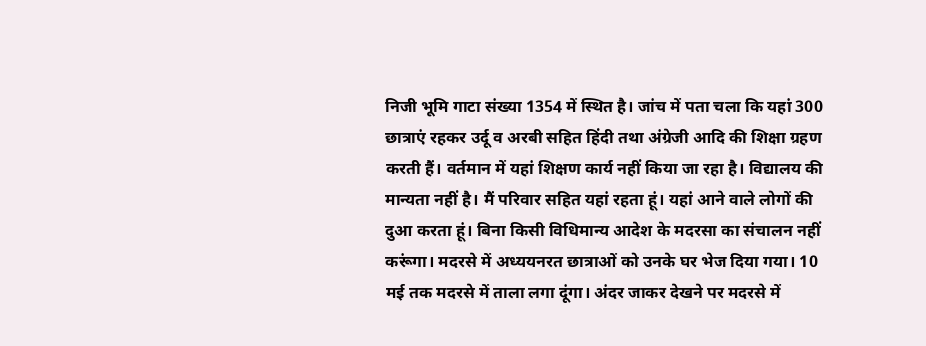निजी भूमि गाटा संख्या 1354 में स्थित है। जांच में पता चला कि यहां 300 छात्राएं रहकर उर्दू व अरबी सहित हिंदी तथा अंग्रेजी आदि की शिक्षा ग्रहण करती हैं। वर्तमान में यहां शिक्षण कार्य नहीं किया जा रहा है। विद्यालय की मान्यता नहीं है। मैं परिवार सहित यहां रहता हूं। यहां आने वाले लोगों की दुआ करता हूं। बिना किसी विधिमान्य आदेश के मदरसा का संचालन नहीं करूंगा। मदरसे में अध्ययनरत छात्राओं को उनके घर भेज दिया गया। 10 मई तक मदरसे में ताला लगा दूंगा। अंदर जाकर देखने पर मदरसे में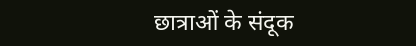छात्राओं के संदूक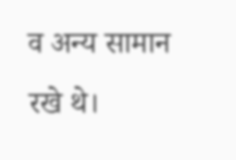व अन्य सामान रखे थे।